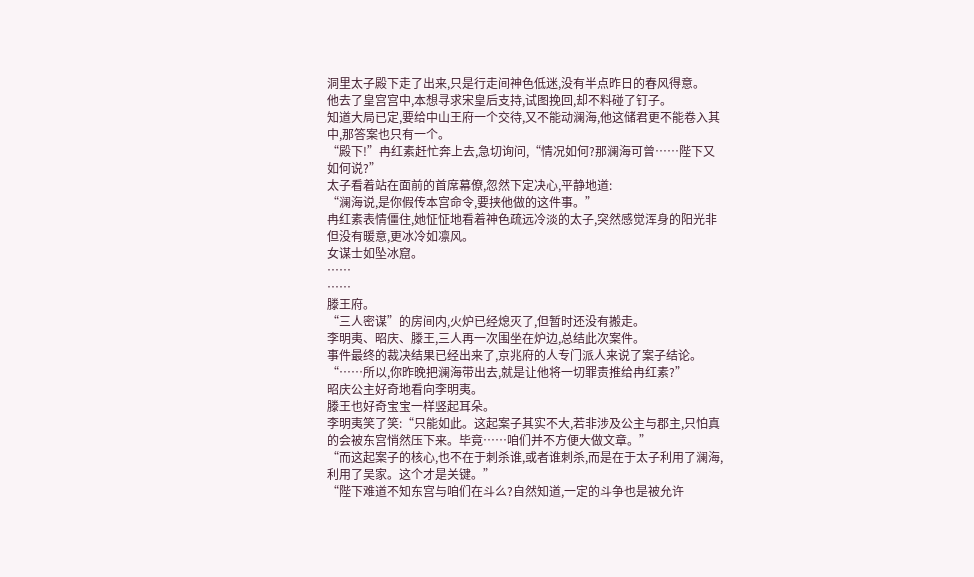洞里太子殿下走了出来,只是行走间神色低迷,没有半点昨日的春风得意。
他去了皇宫宫中,本想寻求宋皇后支持,试图挽回,却不料碰了钉子。
知道大局已定,要给中山王府一个交待,又不能动澜海,他这储君更不能卷入其中,那答案也只有一个。
“殿下!”冉红素赶忙奔上去,急切询问,“情况如何?那澜海可曾……陛下又如何说?”
太子看着站在面前的首席幕僚,忽然下定决心,平静地道:
“澜海说,是你假传本宫命令,要挟他做的这件事。”
冉红素表情僵住,她怔怔地看着神色疏远冷淡的太子,突然感觉浑身的阳光非但没有暖意,更冰冷如凛风。
女谋士如坠冰窟。
……
……
滕王府。
“三人密谋”的房间内,火炉已经熄灭了,但暂时还没有搬走。
李明夷、昭庆、滕王,三人再一次围坐在炉边,总结此次案件。
事件最终的裁决结果已经出来了,京兆府的人专门派人来说了案子结论。
“……所以,你昨晚把澜海带出去,就是让他将一切罪责推给冉红素?”
昭庆公主好奇地看向李明夷。
滕王也好奇宝宝一样竖起耳朵。
李明夷笑了笑:“只能如此。这起案子其实不大,若非涉及公主与郡主,只怕真的会被东宫悄然压下来。毕竟……咱们并不方便大做文章。”
“而这起案子的核心,也不在于刺杀谁,或者谁刺杀,而是在于太子利用了澜海,利用了吴家。这个才是关键。”
“陛下难道不知东宫与咱们在斗么?自然知道,一定的斗争也是被允许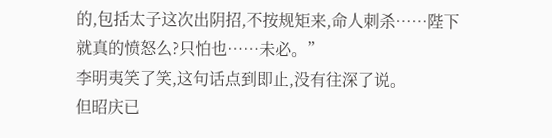的,包括太子这次出阴招,不按规矩来,命人刺杀……陛下就真的愤怒么?只怕也……未必。”
李明夷笑了笑,这句话点到即止,没有往深了说。
但昭庆已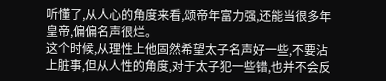听懂了,从人心的角度来看,颂帝年富力强,还能当很多年皇帝,偏偏名声很烂。
这个时候,从理性上他固然希望太子名声好一些,不要沾上脏事,但从人性的角度,对于太子犯一些错,也并不会反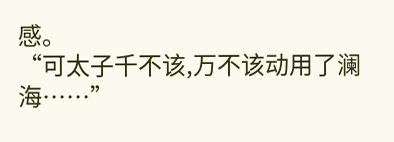感。
“可太子千不该,万不该动用了澜海……”